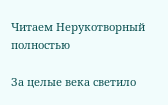Читаем Нерукотворный полностью

За целые века светило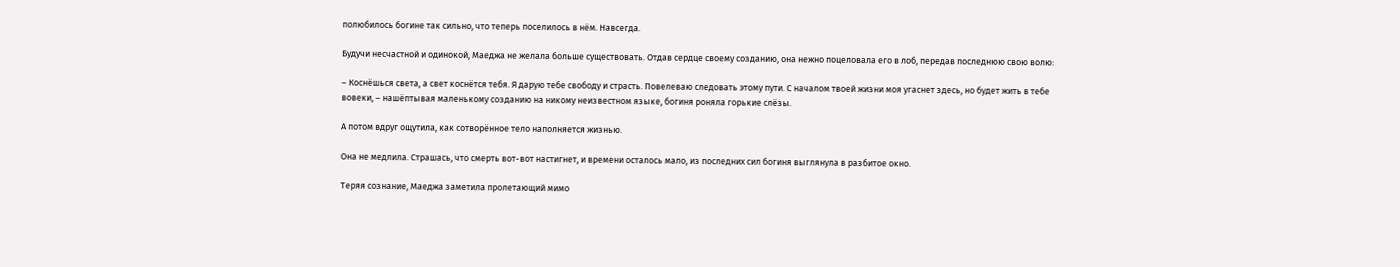полюбилось богине так сильно, что теперь поселилось в нём. Навсегда.

Будучи несчастной и одинокой, Маеджа не желала больше существовать. Отдав сердце своему созданию, она нежно поцеловала его в лоб, передав последнюю свою волю:

– Коснёшься света, а свет коснётся тебя. Я дарую тебе свободу и страсть. Повелеваю следовать этому пути. С началом твоей жизни моя угаснет здесь, но будет жить в тебе вовеки, – нашёптывая маленькому созданию на никому неизвестном языке, богиня роняла горькие слёзы.

А потом вдруг ощутила, как сотворённое тело наполняется жизнью.

Она не медлила. Страшась, что смерть вот-вот настигнет, и времени осталось мало, из последних сил богиня выглянула в разбитое окно.

Теряя сознание, Маеджа заметила пролетающий мимо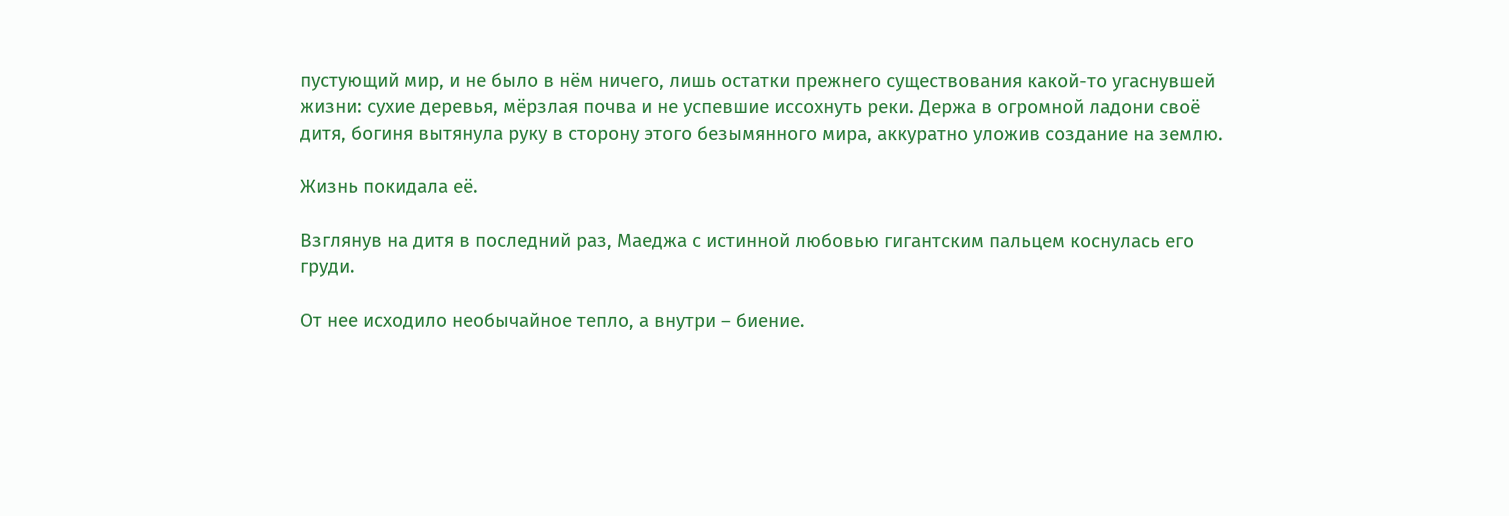пустующий мир, и не было в нём ничего, лишь остатки прежнего существования какой-то угаснувшей жизни: сухие деревья, мёрзлая почва и не успевшие иссохнуть реки. Держа в огромной ладони своё дитя, богиня вытянула руку в сторону этого безымянного мира, аккуратно уложив создание на землю.

Жизнь покидала её.

Взглянув на дитя в последний раз, Маеджа с истинной любовью гигантским пальцем коснулась его груди.

От нее исходило необычайное тепло, а внутри – биение.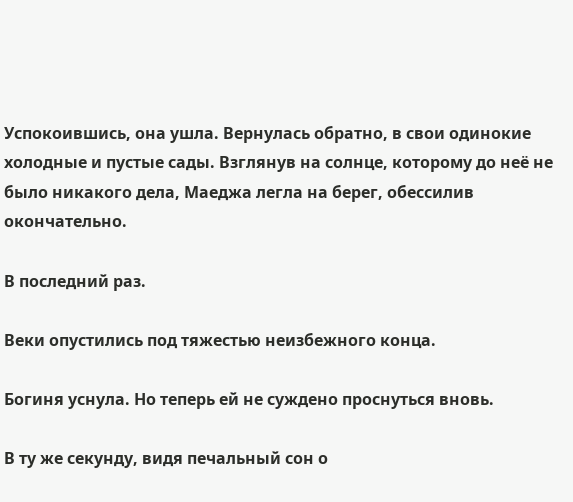Успокоившись, она ушла. Вернулась обратно, в свои одинокие холодные и пустые сады. Взглянув на солнце, которому до неё не было никакого дела, Маеджа легла на берег, обессилив окончательно.

В последний раз.

Веки опустились под тяжестью неизбежного конца.

Богиня уснула. Но теперь ей не суждено проснуться вновь.

В ту же секунду, видя печальный сон о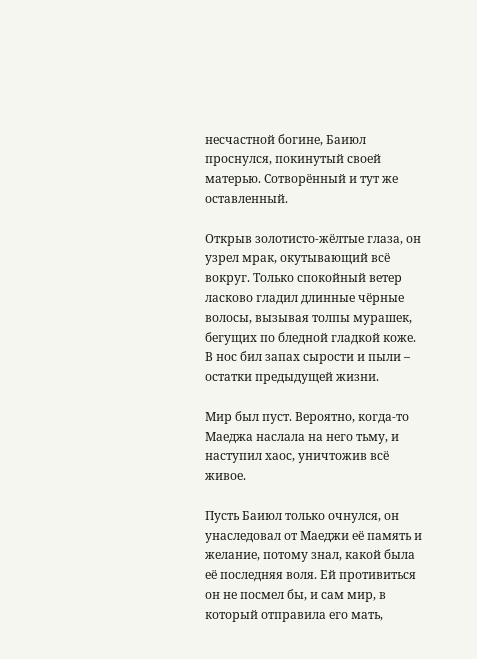несчастной богине, Баиюл проснулся, покинутый своей матерью. Сотворённый и тут же оставленный.

Открыв золотисто-жёлтые глаза, он узрел мрак, окутывающий всё вокруг. Только спокойный ветер ласково гладил длинные чёрные волосы, вызывая толпы мурашек, бегущих по бледной гладкой коже. В нос бил запах сырости и пыли – остатки предыдущей жизни.

Мир был пуст. Вероятно, когда-то Маеджа наслала на него тьму, и наступил хаос, уничтожив всё живое.

Пусть Баиюл только очнулся, он унаследовал от Маеджи её память и желание, потому знал, какой была её последняя воля. Ей противиться он не посмел бы, и сам мир, в который отправила его мать,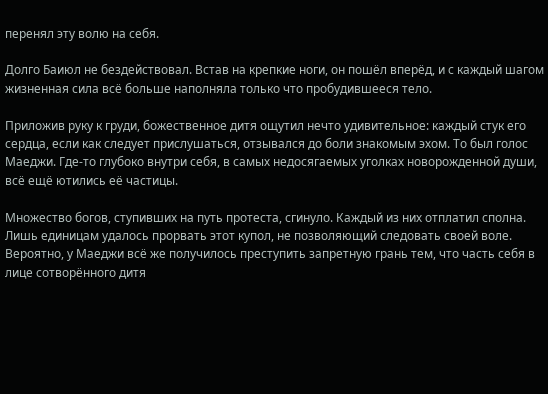перенял эту волю на себя.

Долго Баиюл не бездействовал. Встав на крепкие ноги, он пошёл вперёд, и с каждый шагом жизненная сила всё больше наполняла только что пробудившееся тело.

Приложив руку к груди, божественное дитя ощутил нечто удивительное: каждый стук его сердца, если как следует прислушаться, отзывался до боли знакомым эхом. То был голос Маеджи. Где-то глубоко внутри себя, в самых недосягаемых уголках новорожденной души, всё ещё ютились её частицы.

Множество богов, ступивших на путь протеста, сгинуло. Каждый из них отплатил сполна. Лишь единицам удалось прорвать этот купол, не позволяющий следовать своей воле. Вероятно, у Маеджи всё же получилось преступить запретную грань тем, что часть себя в лице сотворённого дитя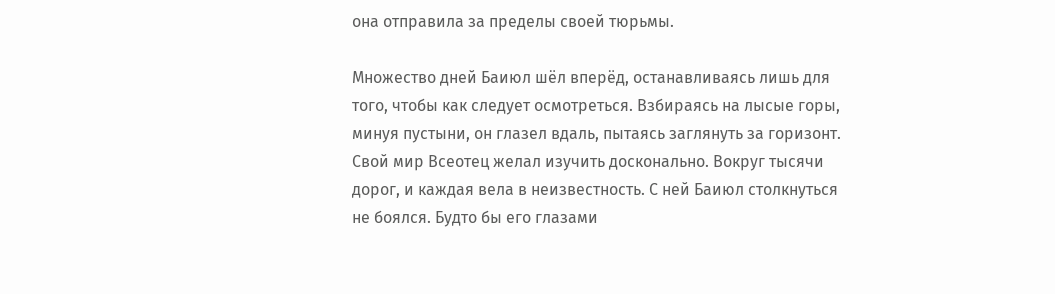она отправила за пределы своей тюрьмы.

Множество дней Баиюл шёл вперёд, останавливаясь лишь для того, чтобы как следует осмотреться. Взбираясь на лысые горы, минуя пустыни, он глазел вдаль, пытаясь заглянуть за горизонт. Свой мир Всеотец желал изучить досконально. Вокруг тысячи дорог, и каждая вела в неизвестность. С ней Баиюл столкнуться не боялся. Будто бы его глазами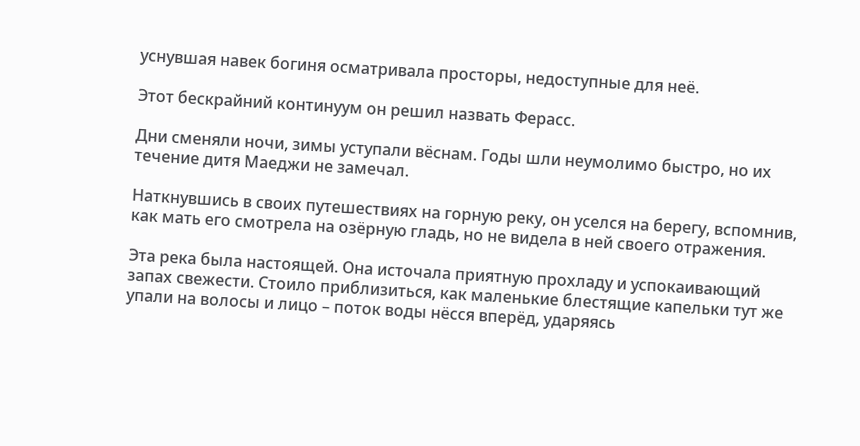уснувшая навек богиня осматривала просторы, недоступные для неё.

Этот бескрайний континуум он решил назвать Ферасс.

Дни сменяли ночи, зимы уступали вёснам. Годы шли неумолимо быстро, но их течение дитя Маеджи не замечал.

Наткнувшись в своих путешествиях на горную реку, он уселся на берегу, вспомнив, как мать его смотрела на озёрную гладь, но не видела в ней своего отражения.

Эта река была настоящей. Она источала приятную прохладу и успокаивающий запах свежести. Стоило приблизиться, как маленькие блестящие капельки тут же упали на волосы и лицо – поток воды нёсся вперёд, ударяясь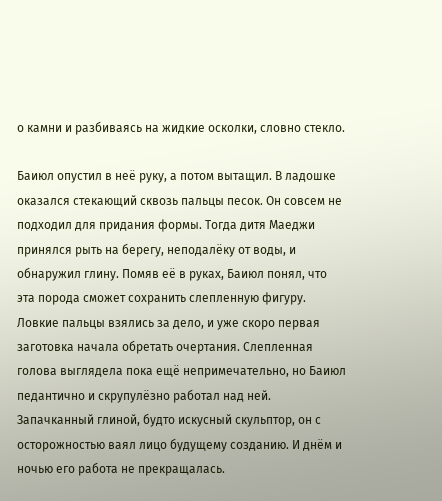о камни и разбиваясь на жидкие осколки, словно стекло.

Баиюл опустил в неё руку, а потом вытащил. В ладошке оказался стекающий сквозь пальцы песок. Он совсем не подходил для придания формы. Тогда дитя Маеджи принялся рыть на берегу, неподалёку от воды, и обнаружил глину. Помяв её в руках, Баиюл понял, что эта порода сможет сохранить слепленную фигуру. Ловкие пальцы взялись за дело, и уже скоро первая заготовка начала обретать очертания. Слепленная голова выглядела пока ещё непримечательно, но Баиюл педантично и скрупулёзно работал над ней. Запачканный глиной, будто искусный скульптор, он с осторожностью ваял лицо будущему созданию. И днём и ночью его работа не прекращалась.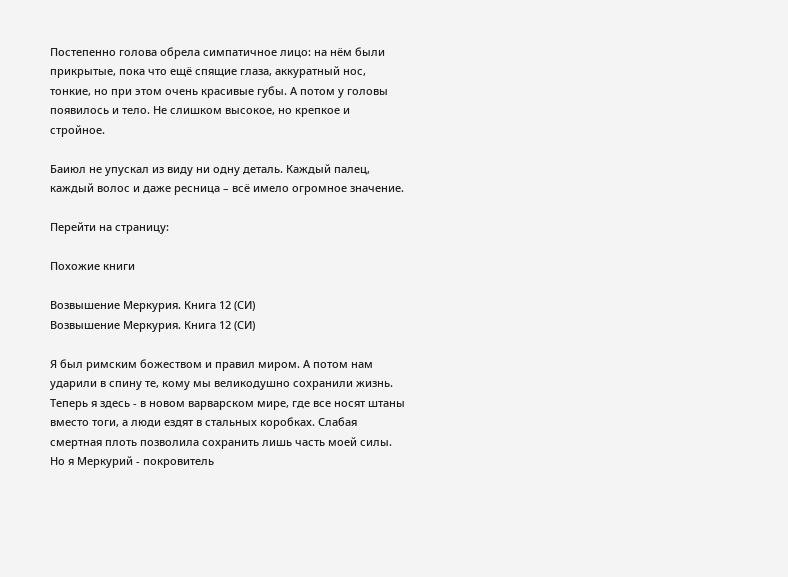Постепенно голова обрела симпатичное лицо: на нём были прикрытые, пока что ещё спящие глаза, аккуратный нос, тонкие, но при этом очень красивые губы. А потом у головы появилось и тело. Не слишком высокое, но крепкое и стройное.

Баиюл не упускал из виду ни одну деталь. Каждый палец, каждый волос и даже ресница – всё имело огромное значение.

Перейти на страницу:

Похожие книги

Возвышение Меркурия. Книга 12 (СИ)
Возвышение Меркурия. Книга 12 (СИ)

Я был римским божеством и правил миром. А потом нам ударили в спину те, кому мы великодушно сохранили жизнь. Теперь я здесь - в новом варварском мире, где все носят штаны вместо тоги, а люди ездят в стальных коробках. Слабая смертная плоть позволила сохранить лишь часть моей силы. Но я Меркурий - покровитель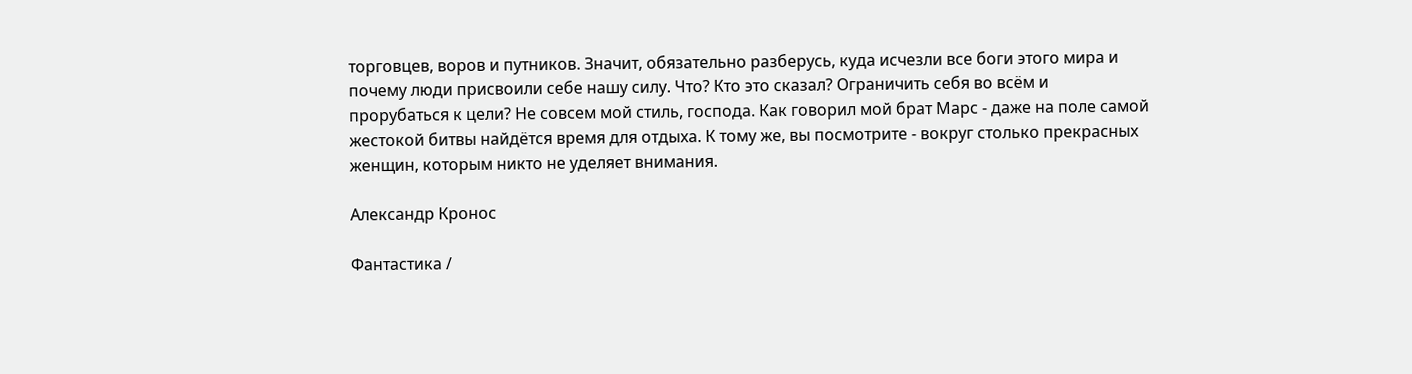торговцев, воров и путников. Значит, обязательно разберусь, куда исчезли все боги этого мира и почему люди присвоили себе нашу силу. Что? Кто это сказал? Ограничить себя во всём и прорубаться к цели? Не совсем мой стиль, господа. Как говорил мой брат Марс - даже на поле самой жестокой битвы найдётся время для отдыха. К тому же, вы посмотрите - вокруг столько прекрасных женщин, которым никто не уделяет внимания.

Александр Кронос

Фантастика /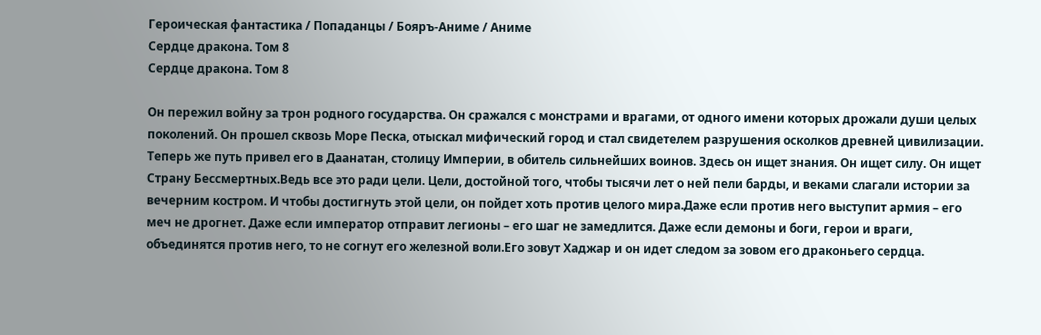Героическая фантастика / Попаданцы / Бояръ-Аниме / Аниме
Сердце дракона. Том 8
Сердце дракона. Том 8

Он пережил войну за трон родного государства. Он сражался с монстрами и врагами, от одного имени которых дрожали души целых поколений. Он прошел сквозь Море Песка, отыскал мифический город и стал свидетелем разрушения осколков древней цивилизации. Теперь же путь привел его в Даанатан, столицу Империи, в обитель сильнейших воинов. Здесь он ищет знания. Он ищет силу. Он ищет Страну Бессмертных.Ведь все это ради цели. Цели, достойной того, чтобы тысячи лет о ней пели барды, и веками слагали истории за вечерним костром. И чтобы достигнуть этой цели, он пойдет хоть против целого мира.Даже если против него выступит армия – его меч не дрогнет. Даже если император отправит легионы – его шаг не замедлится. Даже если демоны и боги, герои и враги, объединятся против него, то не согнут его железной воли.Его зовут Хаджар и он идет следом за зовом его драконьего сердца.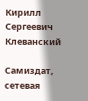Кирилл Сергеевич Клеванский

Самиздат, сетевая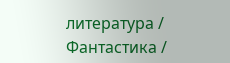литература / Фантастика /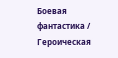Боевая фантастика / Героическая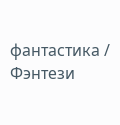фантастика / Фэнтези